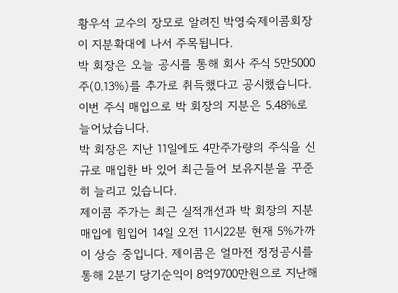황우석 교수의 장모로 알려진 박영숙제이콤회장이 지분확대에 나서 주목됩니다.
박 회장은 오늘 공시를 통해 회사 주식 5만5000주(0.13%)를 추가로 취득했다고 공시했습니다. 이번 주식 매입으로 박 회장의 지분은 5.48%로 늘어났습니다.
박 회장은 지난 11일에도 4만주가량의 주식을 신규로 매입한 바 있어 최근들어 보유지분을 꾸준히 늘리고 있습니다.
제이콤 주가는 최근 실적개선과 박 회장의 지분매입에 힘입어 14일 오전 11시22분 현재 5%가까이 상승 중입니다. 제이콤은 얼마전 정정공시를 통해 2분기 당기순익이 8억9700만원으로 지난해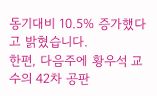동기대비 10.5% 증가했다고 밝혔습니다.
한편, 다음주에 황우석 교수의 42차 공판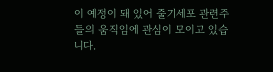이 예정이 돼 있어 줄기세포 관련주들의 움직임에 관심이 모이고 있습니다.